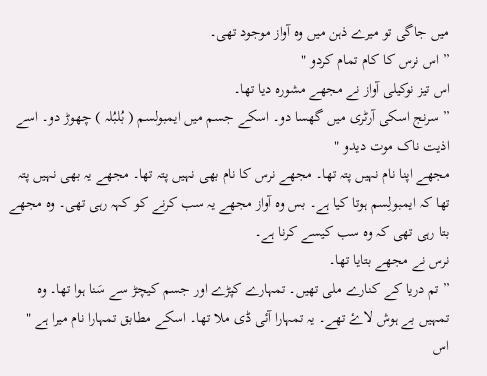میں جاگی تو میرے ذہن میں وہ آواز موجود تھی۔
” اس نرس کا کام تمام کردو "
اس تیز نوکیلی آواز نے مجھے مشورہ دیا تھا۔
” سرنج اسکی آرٹری میں گھسا دو۔ اسکے جسم میں ایمبولسم ( بُلبُلہ ) چھوڑ دو۔ اسے اذیت ناک موت دیدو "
مجھے اپنا نام نہیں پتہ تھا۔ مجھے نرس کا نام بھی نہیں پتہ تھا۔ مجھے یہ بھی نہیں پتہ تھا کہ ایمبولِسم ہوتا کیا ہے۔ بس وہ آواز مجھے یہ سب کرنے کو کہہ رہی تھی۔ وہ مجھے بتا رہی تھی کہ وہ سب کیسے کرنا ہے۔
نرس نے مجھے بتایا تھا۔
” تم دریا کے کنارے ملی تھیں۔ تمہارے کپڑے اور جسم کیچڑ سے سَنا ہوا تھا۔ وہ تمہیں بے ہوش لاۓ تھے۔ یہ تمہارا آئی ڈی ملا تھا۔ اسکے مطابق تمہارا نام میرا ہے "
اس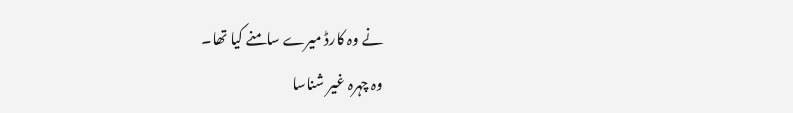نے وہ کارڈ میرے سامنے کیا تھا۔
وہ چہرہ غیر شناسا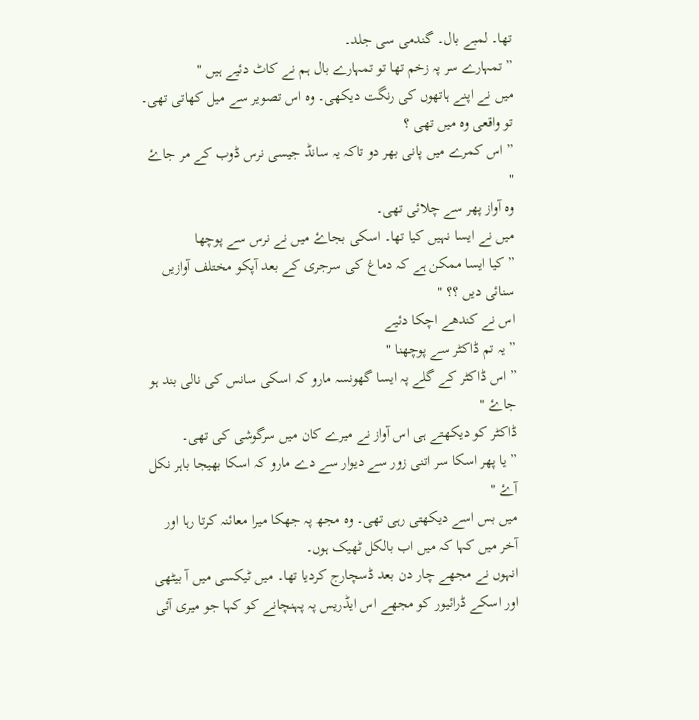تھا۔ لمبے بال۔ گندمی سی جلد۔
” تمہارے سر پہ زخم تھا تو تمہارے بال ہم نے کاٹ دئیے ہیں "
میں نے اپنے ہاتھوں کی رنگت دیکھی۔ وہ اس تصویر سے میل کھاتی تھی۔ تو واقعی وہ میں تھی ؟
” اس کمرے میں پانی بھر دو تاکہ یہ سانڈ جیسی نرس ڈوب کے مر جاۓ "
وہ آواز پھر سے چلائی تھی۔
میں نے ایسا نہیں کیا تھا۔ اسکی بجاۓ میں نے نرس سے پوچھا
” کیا ایسا ممکن ہے کہ دماغ کی سرجری کے بعد آپکو مختلف آوازیں سنائی دیں ؟؟ "
اس نے کندھے اچکا دئیے
” یہ تم ڈاکٹر سے پوچھنا "
” اس ڈاکٹر کے گلے پہ ایسا گھونسہ مارو کہ اسکی سانس کی نالی بند ہو جاۓ "
ڈاکٹر کو دیکھتے ہی اس آواز نے میرے کان میں سرگوشی کی تھی۔
” یا پھر اسکا سر اتنی زور سے دیوار سے دے مارو کہ اسکا بھیجا باہر نکل آۓ "
میں بس اسے دیکھتی رہی تھی۔ وہ مجھ پہ جھکا میرا معائنہ کرتا رہا اور آخر میں کہا کہ میں اب بالکل ٹھیک ہوں۔
انہوں نے مجھے چار دن بعد ڈسچارج کردیا تھا۔ میں ٹیکسی میں آ بیٹھی اور اسکے ڈرائیور کو مجھے اس ایڈریس پہ پہنچانے کو کہا جو میری آئی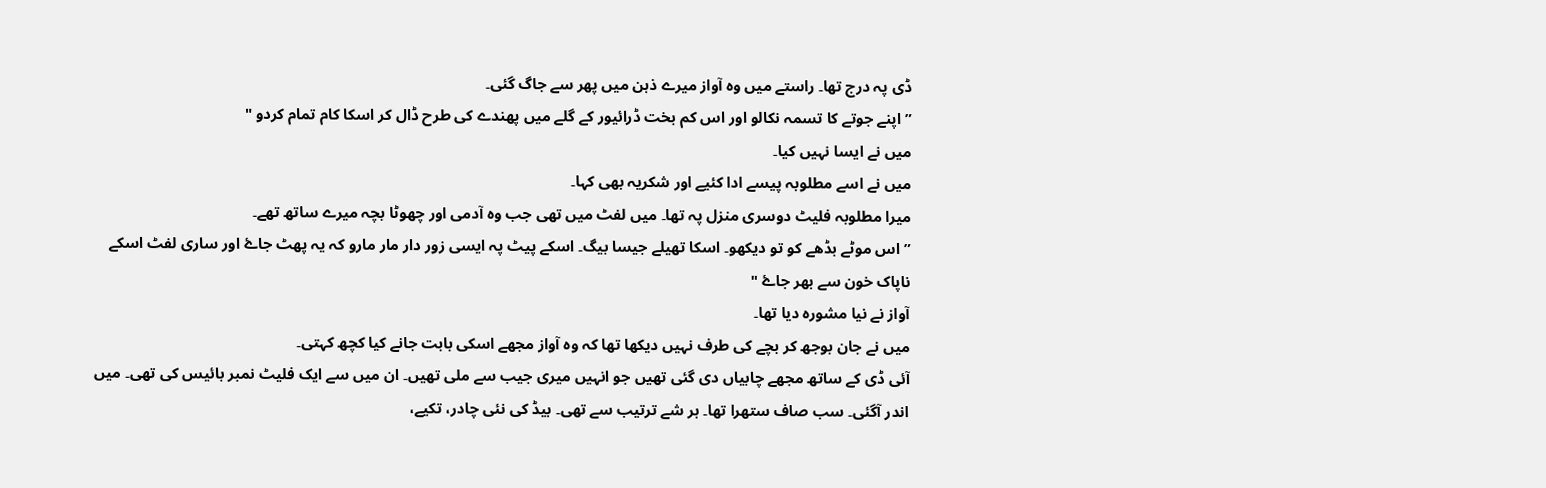ڈی پہ درج تھا۔ راستے میں وہ آواز میرے ذہن میں پھر سے جاگ گئی۔
” اپنے جوتے کا تسمہ نکالو اور اس کم بخت ڈرائیور کے گلے میں پھندے کی طرح ڈال کر اسکا کام تمام کردو "
میں نے ایسا نہیں کیا۔
میں نے اسے مطلوبہ پیسے ادا کئیے اور شکریہ بھی کہا۔
میرا مطلوبہ فلیٹ دوسری منزل پہ تھا۔ میں لفٹ میں تھی جب وہ آدمی اور چھوٹا بچہ میرے ساتھ تھے۔
” اس موٹے بڈھے کو تو دیکھو۔ اسکا تھیلے جیسا بیگ۔ اسکے پیٹ پہ ایسی زور دار مار مارو کہ یہ پھٹ جاۓ اور ساری لفٹ اسکے ناپاک خون سے بھر جاۓ "
آواز نے نیا مشورہ دیا تھا۔
میں نے جان بوجھ کر بچے کی طرف نہیں دیکھا تھا کہ وہ آواز مجھے اسکی بابت جانے کیا کچھ کہتی۔
آئی ڈی کے ساتھ مجھے چابیاں دی گئی تھیں جو انہیں میری جیب سے ملی تھیں۔ ان میں سے ایک فلیٹ نمبر بائیس کی تھی۔ میں اندر آگئی۔ سب صاف ستھرا تھا۔ ہر شے ترتیب سے تھی۔ بیڈ کی نئی چادر، تکیے،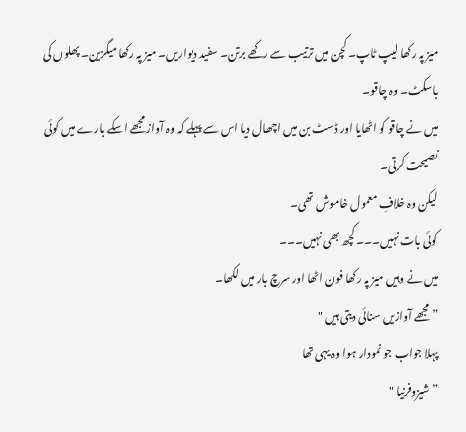میز پہ رکھا لیپ ٹاپ۔ کچن میں ترتیب سے رکھے برتن۔ سفید دیواریں۔ میز پہ رکھا میگزین۔ پھلوں کی باسکٹ۔ وہ چاقو۔
میں نے چاقو کو اٹھایا اور ڈسٹ بن میں اچھال دیا اس سے پہلے کہ وہ آواز مجھے اسکے بارے میں کوئی نصیحت کرتی۔
لیکن وہ خلافِ معمول خاموش تھی۔
کوئی بات نہیں۔۔۔ کچھ بھی نہیں۔۔۔
میں نے وہیں میز پہ رکھا فون اٹھا اور سرچ بار میں لکھا۔
” مجھے آوازیں سنائی دیتی ہیں "
پہلا جواب جو نمودار ہوا وہ یہی تھا
” شیزوفرنیا "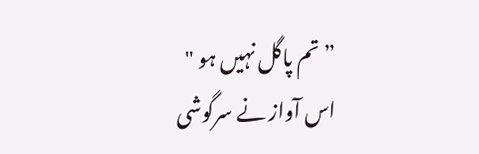” تم پاگل نہیں ہو "
اس آواز نے سرگوشی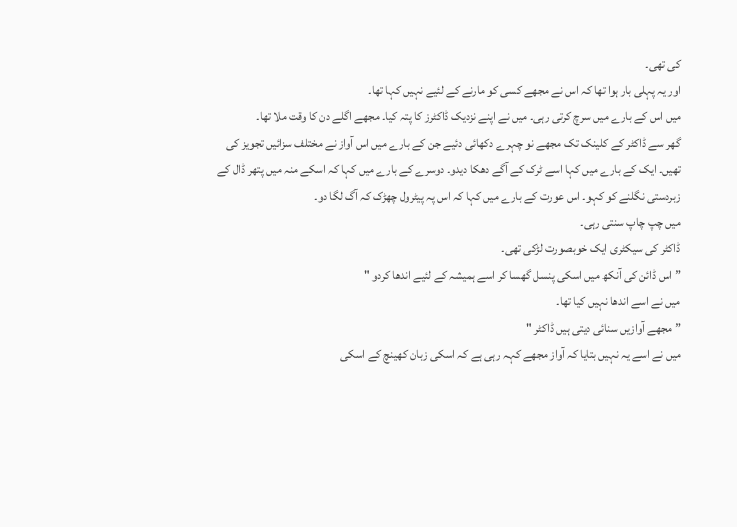کی تھی۔
اور یہ پہلی بار ہوا تھا کہ اس نے مجھے کسی کو مارنے کے لئیے نہیں کہا تھا۔
میں اس کے بارے میں سرچ کرتی رہی۔ میں نے اپنے نزدیک ڈاکٹرز کا پتہ کیا۔ مجھے اگلے دن کا وقت ملا تھا۔
گھر سے ڈاکٹر کے کلینک تک مجھے نو چہرے دکھائی دئیے جن کے بارے میں اس آواز نے مختلف سزائیں تجویز کی تھیں۔ ایک کے بارے میں کہا اسے ٹرک کے آگے دھکا دیدو۔ دوسرے کے بارے میں کہا کہ اسکے منہ میں پتھر ڈال کے زبردستی نگلنے کو کہو۔ اس عورت کے بارے میں کہا کہ اس پہ پیٹرول چھڑک کہ آگ لگا دو۔
میں چپ چاپ سنتی رہی۔
ڈاکٹر کی سیکٹری ایک خوبصورت لڑکی تھی۔
” اس ڈائن کی آنکھ میں اسکی پنسل گھسا کر اسے ہمیشہ کے لئیے اندھا کردو "
میں نے اسے اندھا نہیں کیا تھا۔
” مجھے آوازیں سنائی دیتی ہیں ڈاکٹر "
میں نے اسے یہ نہیں بتایا کہ آواز مجھے کہہ رہی ہے کہ اسکی زبان کھینچ کے اسکی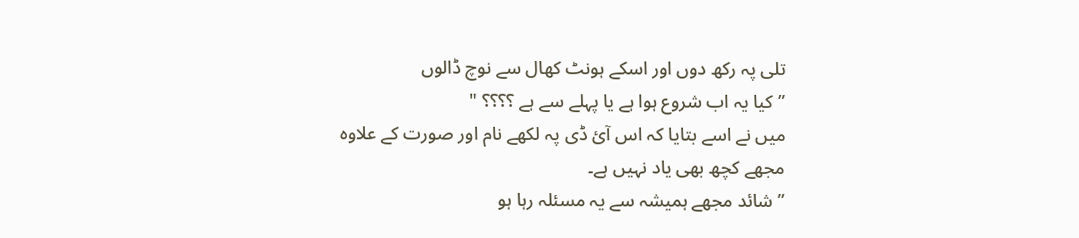تلی پہ رکھ دوں اور اسکے ہونٹ کھال سے نوچ ڈالوں
” کیا یہ اب شروع ہوا ہے یا پہلے سے ہے ؟؟؟؟ "
میں نے اسے بتایا کہ اس آئ ڈی پہ لکھے نام اور صورت کے علاوہ مجھے کچھ بھی یاد نہیں ہے۔
” شائد مجھے ہمیشہ سے یہ مسئلہ رہا ہو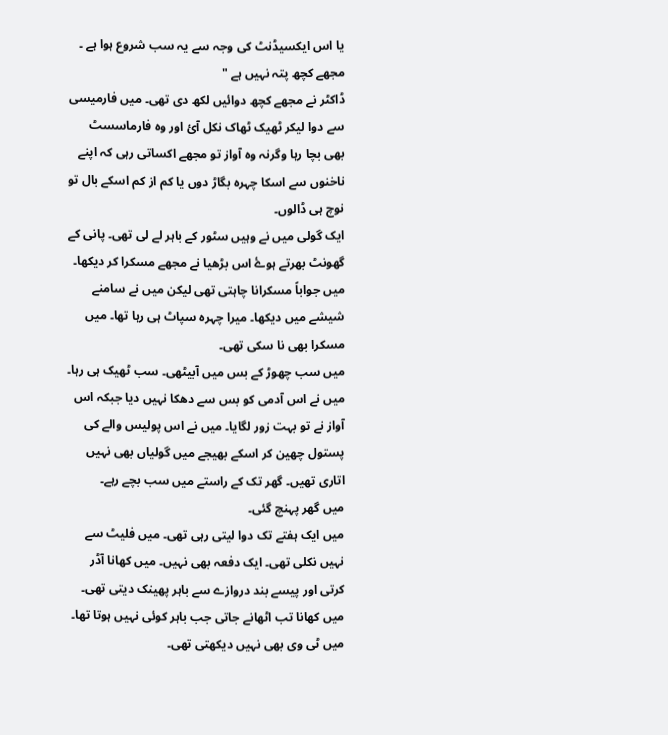یا اس ایکسیڈنٹ کی وجہ سے یہ سب شروع ہوا ہے ۔ مجھے کچھ پتہ نہیں ہے "
ڈاکٹر نے مجھے کچھ دوائیں لکھ دی تھی۔ میں فارمیسی سے دوا لیکر ٹھیک ٹھاک نکل آئ اور وہ فارماسسٹ بھی بچا رہا وگرنہ وہ آواز تو مجھے اکساتی رہی کہ اپنے ناخنوں سے اسکا چہرہ بگاڑ دوں یا کم از کم اسکے بال تو نوچ ہی ڈالوں۔
ایک گولی میں نے وہیں سٹور کے باہر لے لی تھی۔ پانی کے گھونٹ بھرتے ہوۓ اس بڑھیا نے مجھے مسکرا کر دیکھا۔ میں جواباً مسکرانا چاہتی تھی لیکن میں نے سامنے شیشے میں دیکھا۔ میرا چہرہ سپاٹ ہی رہا تھا۔ میں مسکرا بھی نا سکی تھی۔
میں سب چھوڑ کے بس میں آبیٹھی۔ سب ٹھیک ہی رہا۔ میں نے اس آدمی کو بس سے دھکا نہیں دیا جبکہ اس آواز نے تو بہت زور لگایا۔ میں نے اس پولیس والے کی پستول چھین کر اسکے بھیجے میں گولیاں بھی نہیں اتاری تھیں۔ گھر تک کے راستے میں سب بچے رہے۔
میں گھر پہنچ گئی۔
میں ایک ہفتے تک دوا لیتی رہی تھی۔ میں فلیٹ سے نہیں نکلی تھی۔ ایک دفعہ بھی نہیں۔ میں کھانا آڈر کرتی اور پیسے بند دروازے سے باہر پھینک دیتی تھی۔ میں کھانا تب اٹھانے جاتی جب باہر کوئی نہیں ہوتا تھا۔ میں ٹی وی بھی نہیں دیکھتی تھی۔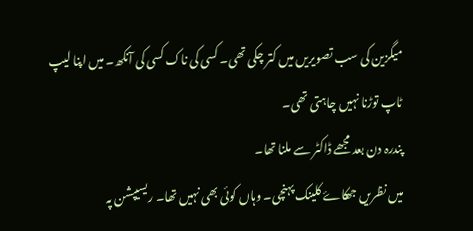میگزین کی سب تصویریں میں کتر چکی تھی۔ کسی کی ناک کسی کی آنکھ۔ میں اپنا لیپ ٹاپ توڑنا نہیں چاہتی تھی۔
پندرہ دن بعد مجھے ڈاکٹر سے ملنا تھا۔
میں نظریں جھکاۓ کلینک پہنچی۔ وہاں کوئی بھی نہیں تھا۔ ریسیپشن پہ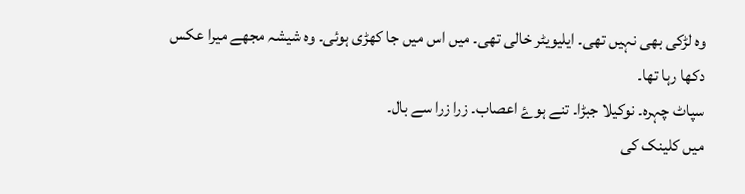وہ لڑکی بھی نہیں تھی۔ ایلیویٹر خالی تھی۔ میں اس میں جا کھڑی ہوئی۔ وہ شیشہ مجھے میرا عکس دکھا رہا تھا۔
سپاٹ چہرہ۔ نوکیلا جبڑا۔ تنے ہوۓ اعصاب۔ زرا زرا سے بال۔
میں کلینک کی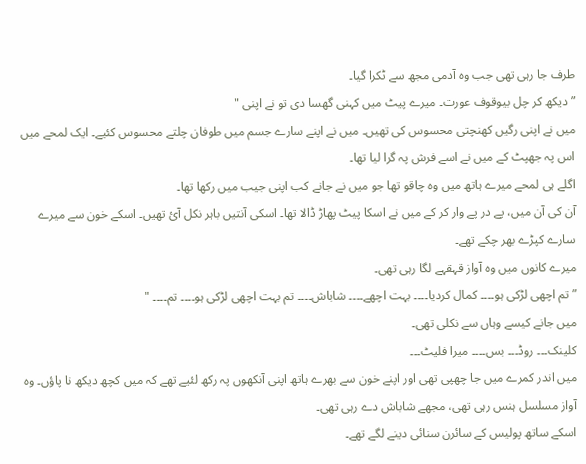طرف جا رہی تھی جب وہ آدمی مجھ سے ٹکرا گیا۔
” دیکھ کر چل بیوقوف عورت۔ میرے پیٹ میں کہنی گھسا دی تو نے اپنی "
میں نے اپنی رگیں کھنچتی محسوس کی تھیں۔ میں نے اپنے سارے جسم میں طوفان چلتے محسوس کئیے۔ ایک لمحے میں اس پہ جھپٹ کے میں نے اسے فرش پہ گرا لیا تھا۔
اگلے ہی لمحے میرے ہاتھ میں وہ چاقو تھا جو میں نے جانے کب اپنی جیب میں رکھا تھا۔
آن کی آن میں، پے در پے وار کر کے میں نے اسکا پیٹ پھاڑ ڈالا تھا۔ اسکی آنتیں باہر نکل آئ تھیں۔ اسکے خون سے میرے سارے کپڑے بھر چکے تھے۔
میرے کانوں میں وہ آواز قہقہے لگا رہی تھی۔
” تم اچھی لڑکی ہو۔۔۔۔ کمال کردیا۔۔۔۔ بہت اچھے۔۔۔۔ شاباش۔۔۔۔ تم بہت اچھی لڑکی ہو۔۔۔۔ تم۔۔۔۔ "
میں جانے کیسے وہاں سے نکلی تھی۔
کلینک۔۔۔ روڈ۔۔۔ بس۔۔۔۔ میرا فلیٹ۔۔۔
میں اندر کمرے میں جا چھپی تھی اور اپنے خون سے بھرے ہاتھ اپنی آنکھوں پہ رکھ لئیے تھے کہ میں کچھ دیکھ نا پاؤں۔ وہ آواز مسلسل ہنس رہی تھی، مجھے شاباش دے رہی تھی۔
اسکے ساتھ پولیس کے سائرن سنائی دینے لگے تھے۔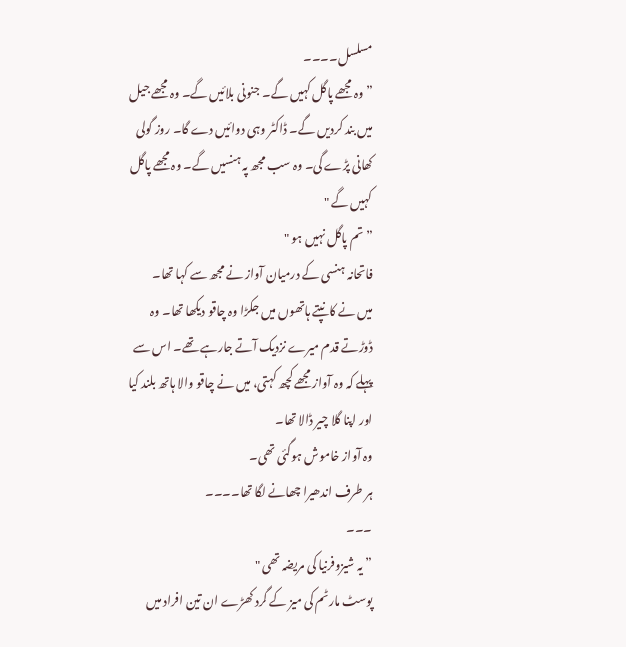مسلسل۔۔۔۔
” وہ مجھے پاگل کہیں گے۔ جنونی بلائیں گے۔ وہ مجھے جیل میں بند کردیں گے۔ ڈاکٹر وہی دوائیں دے گا۔ روز گولی کھانی پڑے گی۔ وہ سب مجھ پہ ہنسیں گے۔ وہ مجھے پاگل کہیں گے "
” تم پاگل نہیں ہو "
فاتحانہ ہنسی کے درمیان آواز نے مجھ سے کہا تھا۔
میں نے کانپتے ہاتھوں میں جکڑا وہ چاقو دیکھا تھا۔ وہ ڈوڑتے قدم میرے نزدیک آتے جارہے تھے۔ اس سے پہلے کہ وہ آواز مجھے کچھ کہتی، میں نے چاقو والا ہاتھ بلند کیا اور اپنا گلا چیر ڈالا تھا۔
وہ آواز خاموش ہوگئی تھی۔
ہر طرف اندھیرا چھانے لگا تھا۔۔۔۔
۔۔۔
” یہ شیزوفرنیا کی مریضہ تھی "
پوسٹ مارٹم کی میز کے گرد کھڑے ان تین افراد میں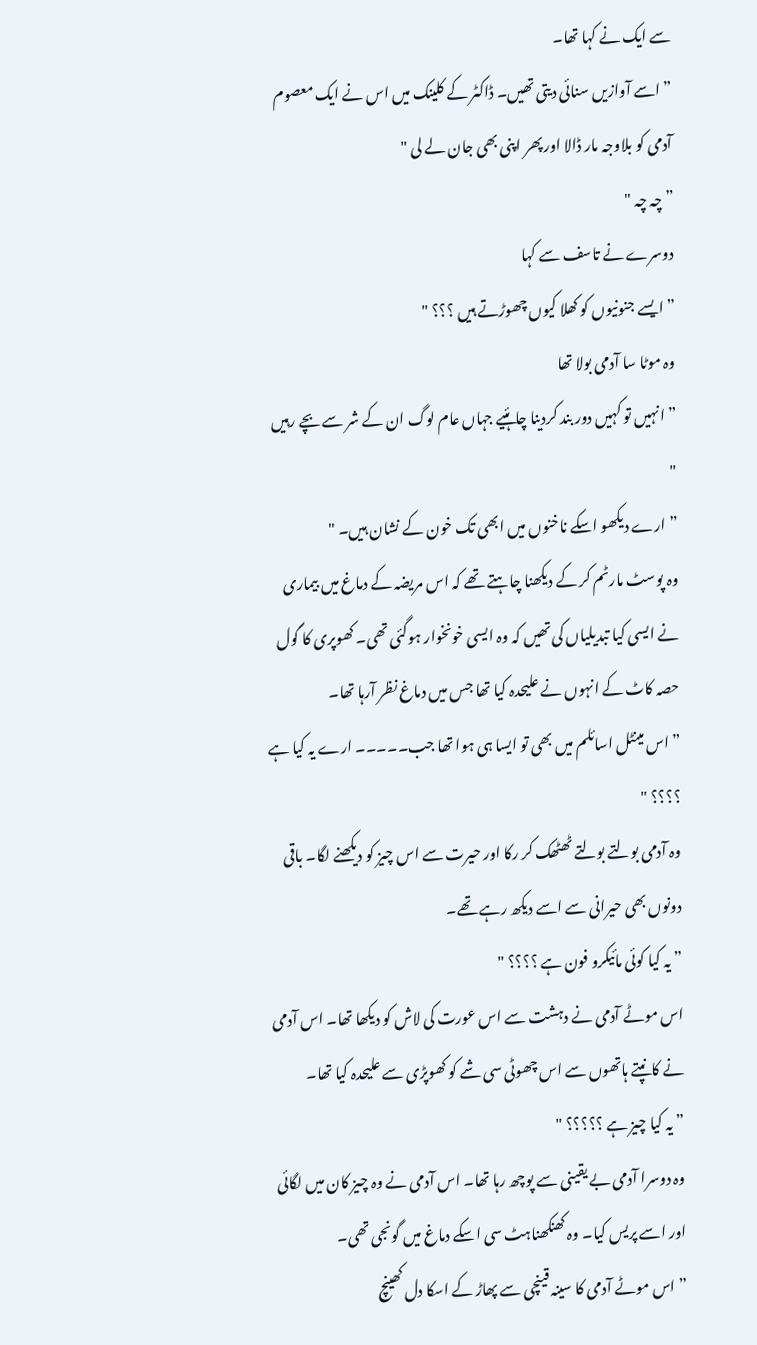سے ایک نے کہا تھا۔
” اسے آوازیں سنائی دیتی تھیں۔ ڈاکٹر کے کلینک میں اس نے ایک معصوم آدمی کو بلاوجہ مار ڈالا اور پھر اپنی بھی جان لے لی "
” چہ چہ "
دوسرے نے تاسف سے کہا
” ایسے جنونیوں کو کھلا کیوں چھوڑتے ہیں ؟؟؟ "
وہ موٹا سا آدمی بولا تھا
” انہیں تو کہیں دور بند کردینا چاہئیے جہاں عام لوگ ان کے شر سے بچے رہیں "
” ارے دیکھو اسکے ناخنوں میں ابھی تک خون کے نشان ہیں۔ "
وہ پوسٹ مارٹم کر کے دیکھنا چاہتے تھے کہ اس مریضہ کے دماغ میں بیماری نے ایسی کیا تبدیلیاں کی تھیں کہ وہ ایسی خونخوار ہوگئی تھی۔ کھوپری کا گول حصہ کاٹ کے انہوں نے علیحدہ کیا تھا جس میں دماغ نظر آرہا تھا۔
” اس مینٹل اسائلم میں بھی تو ایسا ہی ہوا تھا جب۔۔۔۔۔ ارے یہ کیا ہے ؟؟؟؟ "
وہ آدمی بولتے بولتے ٹھٹھک کر رکا اور حیرت سے اس چیز کو دیکھنے لگا۔ باقی دونوں بھی حیرانی سے اسے دیکھ رہے تھے۔
” یہ کیا کوئی مائیکرو فون ہے ؟؟؟؟ "
اس موٹے آدمی نے دہشت سے اس عورت کی لاش کو دیکھا تھا۔ اس آدمی نے کانپتے ہاتھوں سے اس چھوٹی سی شے کو کھوپڑی سے علیحدہ کیا تھا۔
” یہ کیا چیز ہے ؟؟؟؟؟ "
وہ دوسرا آدمی بے یقینی سے پوچھ رہا تھا۔ اس آدمی نے وہ چیز کان میں لگائی اور اسے پریس کیا۔ وہ کھنکھناہٹ سی اسکے دماغ میں گونجی تھی۔
” اس موٹے آدمی کا سینہ قینچی سے پھاڑ کے اسکا دل کھینچ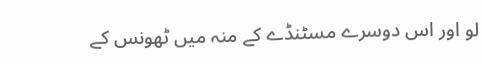لو اور اس دوسرے مسٹنڈے کے منہ میں ٹھونس کے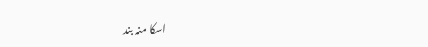اسکا منہ بند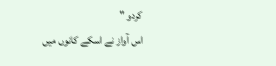کردو "
اس آواز نے اسکے کانوں میں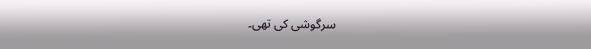سرگوشی کی تھی۔